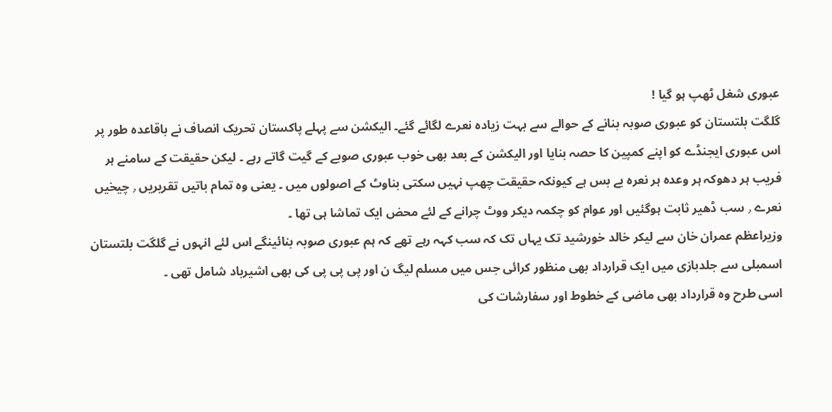عبوری شغل ٹھپ ہو گیا !
گلگت بلتستان کو عبوری صوبہ بنانے کے حوالے سے بہت زیادہ نعرے لگائے گئے۔ الیکشن سے پہلے پاکستان تحریک انصاف نے باقاعدہ طور پر اس عبوری ایجنڈے کو اپنے کمپین کا حصہ بنایا اور الیکشن کے بعد بھی خوب عبوری صوبے کے گیت گاتے رہے ۔ لیکن حقیقت کے سامنے ہر فریب ہر دھوکہ ہر وعدہ ہر نعرہ بے بس ہے کیونکہ حقیقت چھپ نہیں سکتی بناوٹ کے اصولوں میں ۔ یعنی وہ تمام باتیں تقریریں ٫ چیخیں نعرے ٫ سب ڈھیر ثابت ہوگئیں اور عوام کو چکمہ دیکر ووٹ چرانے کے لئے محض ایک تماشا ہی تھا ۔
وزیراعظم عمران خان سے لیکر خالد خورشید تک یہاں تک کہ سب کہہ رہے تھے کہ ہم عبوری صوبہ بنائینگے اس لئے انہوں نے گلگت بلتستان اسمبلی سے جلدبازی میں ایک قرارداد بھی منظور کرائی جس میں مسلم لیگ ن اور پی پی پی کی بھی اشیرباد شامل تھی ۔
اسی طرح وہ قرارداد بھی ماضی کے خطوط اور سفارشات کی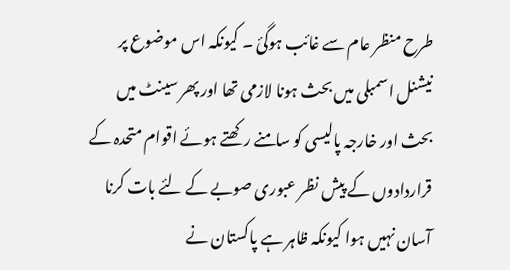طرح منظر عام سے غائب ہوگئ ۔ کیونکہ اس موضوع پر نیشنل اسمبلی میں بحث ہونا لازمی تھا اور پھر سینٹ میں بحث اور خارجہ پالیسی کو سامنے رکھتے ہوئے اقوام متحدہ کے قراردادوں کے پیش نظر عبوری صوبے کے لئے بات کرنا آسان نہیں ہوا کیونکہ ظاہر ہے پاکستان نے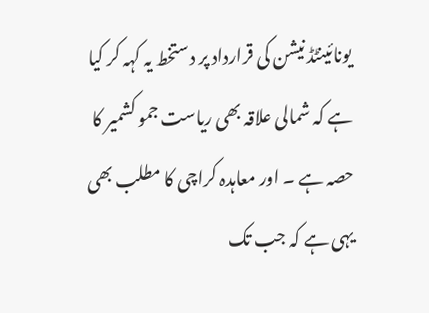یونائینٹڈ نیشن کی قرارداد پر دستخط یہ کہہ کر کیا ہے کہ شمالی علاقہ بھی ریاست جمو کشمیر کا حصہ ہے ۔ اور معاہدہ کراچی کا مطلب بھی یہی ہے کہ جب تک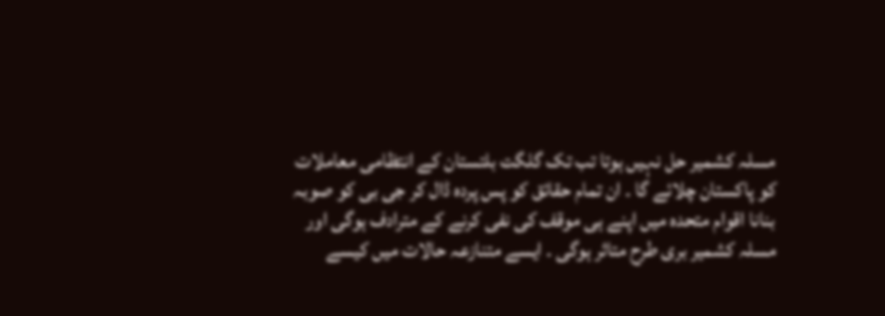مسلہ کشمیر حل نہیں ہوتا تب تک گلگت بلتستان کے انتظامی معاملات کو پاکستان چلائے گا ۔ ان تمام حقائق کو پس پردہ ڈال کر جی بی کو صوبہ بنانا اقوام متحدہ میں اپنے ہی موقف کی نفی کرنے کے مترادف ہوگی اور مسلہ کشمیر بری طرح متاثر ہوگی ۔ ایسے متنازعہ حالات میں کیسے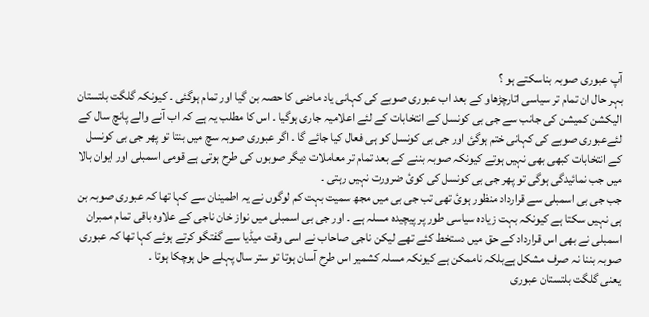آپ عبوری صوبہ بناسکتے ہو ؟
بہر حال ان تمام تر سیاسی اتارچڑھاو کے بعد اب عبوری صوبے کی کہانی یاد ماضی کا حصہ بن گیا اور تمام ہوگئی ۔ کیونکہ گلگت بلتستان الیکشن کمیشن کی جانب سے جی بی کونسل کے انتخابات کے لئے اعلامیہ جاری ہوگیا ۔ اس کا مطلب یہ ہے کہ اب آنے والے پانچ سال کے لئےعبوری صوبے کی کہانی ختم ہوگئ اور جی بی کونسل کو ہی فعال کیا جائے گا ۔ اگر عبوری صوبہ سچ میں بنتا تو پھر جی بی کونسل کے انتخابات کبھی بھی نہیں ہوتے کیونکہ صوبہ بننے کے بعد تمام تر معاملات دیگر صوبوں کی طرح ہوتی ہے قومی اسمبلی اور ایوان بالا میں جب نمائیدگی ہوگی تو پھر جی بی کونسل کی کوئ ضرورت نہیں رہتی ۔
جب جی بی اسمبلی سے قرارداد منظور ہوئ تھی تب جی بی میں مجھ سمیت بہت کم لوگوں نے یہ اطمینان سے کہا تھا کہ عبوری صوبہ بن ہی نہیں سکتا ہے کیونکہ بہت زیادہ سیاسی طور پر پیچیدہ مسلہ ہے ۔ اور جی بی اسمبلی میں نواز خان ناجی کے علاوہ باقی تمام ممبران اسمبلی نے بھی اس قرارداد کے حق میں دستخط کئے تھے لیکن ناجی صاحاب نے اسی وقت میڈیا سے گفتگو کرتے ہوئے کہا تھا کہ عبوری صوبہ بننا نہ صرف مشکل ہےبلکہ ناممکن ہے کیونکہ مسلہ کشمیر اس طرح آسان ہوتا تو ستر سال پہلے حل ہوچکا ہوتا ۔
یعنی گلگت بلتستان عبوری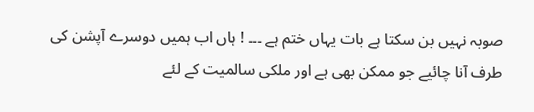صوبہ نہیں بن سکتا ہے بات یہاں ختم ہے ۔۔۔ ! ہاں اب ہمیں دوسرے آپشن کی طرف آنا چائیے جو ممکن بھی ہے اور ملکی سالمیت کے لئے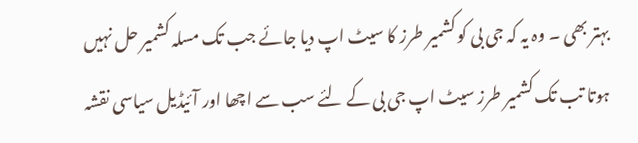بہتر بھی ۔ وہ یہ کہ جی بی کو کشمیر طرز کا سیٹ اپ دیا جائے جب تک مسلہ کشمیر حل نہیں ہوتا تب تک کشمیر طرز سیٹ اپ جی بی کے لئے سب سے اچھا اور آئیڈیل سیاسی نقشہ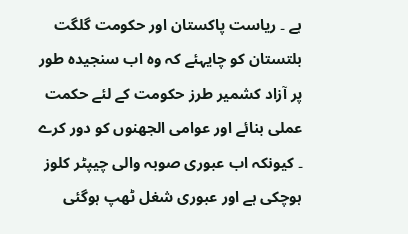ہے ۔ ریاست پاکستان اور حکومت گلگت بلتستان کو چایہئے کہ وہ اب سنجیدہ طور پر آزاد کشمیر طرز حکومت کے لئے حکمت عملی بنائے اور عوامی الجھنوں کو دور کرے ۔ کیونکہ اب عبوری صوبہ والی چیپٹر کلوز ہوچکی ہے اور عبوری شغل ٹھپ ہوگئی